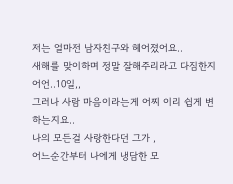저는 얼마전 남자친구와 헤어졌어요..
새해를 맞이하며 정말 잘해주리라고 다짐한지 어언..10일,,
그러나 사람 마음이라는게 어찌 이리 쉽게 변하는지요..
나의 모든걸 사랑한다던 그가 ,
어느순간부터 나에게 냉담한 모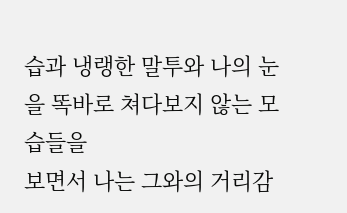습과 냉랭한 말투와 나의 눈을 똑바로 쳐다보지 않는 모습들을
보면서 나는 그와의 거리감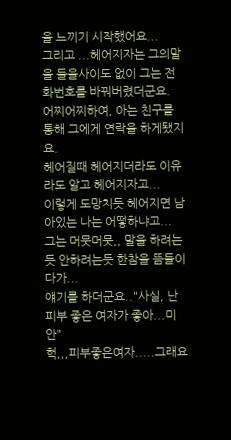을 느끼기 시작했어요...
그리고 ...헤어지자는 그의말을 들을사이도 없이 그는 전화번호를 바꿔버렸더군요.
어찌어찌하여, 아는 친구를 통해 그에게 연락을 하게됐지요.
헤어질때 헤어지더라도 이유라도 알고 헤어지자고...
이렇게 도망치듯 헤어지면 남아있는 나는 어떻하냐고...
그는 머뭇머뭇,, 말을 하려는듯 안하려는듯 한참을 뜸들이다가...
얘기를 하더군요.."사실, 난 피부 좋은 여자가 좋아...미안"
헉,,,피부좋은여자.....그래요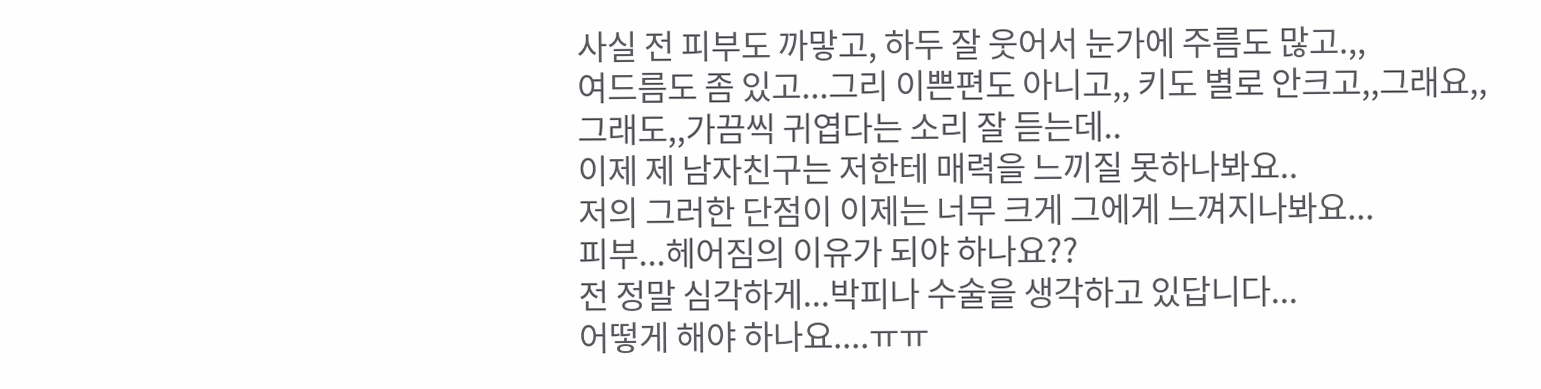사실 전 피부도 까맣고, 하두 잘 웃어서 눈가에 주름도 많고.,,
여드름도 좀 있고...그리 이쁜편도 아니고,, 키도 별로 안크고,,그래요,,
그래도,,가끔씩 귀엽다는 소리 잘 듣는데..
이제 제 남자친구는 저한테 매력을 느끼질 못하나봐요..
저의 그러한 단점이 이제는 너무 크게 그에게 느껴지나봐요...
피부...헤어짐의 이유가 되야 하나요??
전 정말 심각하게...박피나 수술을 생각하고 있답니다...
어떻게 해야 하나요....ㅠㅠ